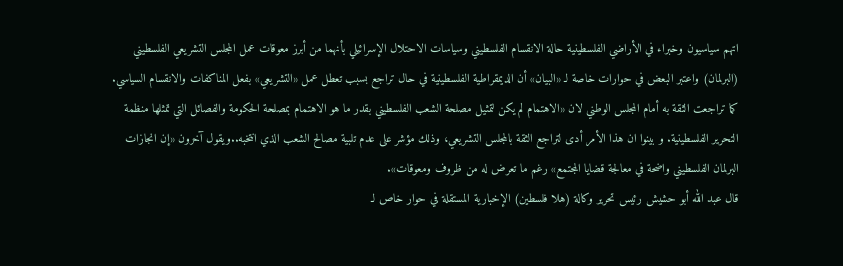اتهم سياسيون وخبراء في الأراضي الفلسطينية حالة الانقسام الفلسطيني وسياسات الاحتلال الإسرائيلي بأنهما من أبرز معوقات عمل المجلس التشريعي الفلسطيني (البرلمان) واعتبر البعض في حوارات خاصة لـ «البيان» أن الديمقراطية الفلسطينية في حال تراجع بسبب تعطل عمل «التشريعي» بفعل المناكفات والانقسام السياسي.
كما تراجعت الثقة به أمام المجلس الوطني لان «الاهتمام لم يكن لتمثيل مصلحة الشعب الفلسطيني بقدر ما هو الاهتمام بمصلحة الحكومة والفصائل التي تمثلها منظمة التحرير الفلسطينية. و بينوا ان هذا الأمر أدى لتراجع الثقة بالمجلس التشريعي، وذلك مؤشر على عدم تلبية مصالح الشعب الذي انتخبه..ويقول آخرون «إن انجازات البرلمان الفلسطيني واضحة في معالجة قضايا المجتمع» رغم ما تعرض له من ظروف ومعوقات».
قال عبد الله أبو حشيش رئيس تحرير وكالة (هلا فلسطين) الإخبارية المستقلة في حوار خاص لـ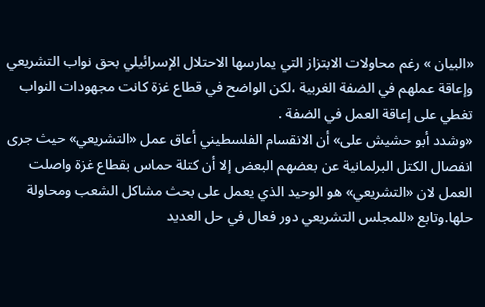«البيان » رغم محاولات الابتزاز التي يمارسها الاحتلال الإسرائيلي بحق نواب التشريعي وإعاقة عملهم في الضفة الغربية ،لكن الواضح في قطاع غزة كانت مجهودات النواب تغطي على إعاقة العمل في الضفة .
«وشدد أبو حشيش على» أن الانقسام الفلسطيني أعاق عمل «التشريعي» حيث جرى انفصال الكتل البرلمانية عن بعضهم البعض إلا أن كتلة حماس بقطاع غزة واصلت العمل لان «التشريعي» هو الوحيد الذي يعمل على بحث مشاكل الشعب ومحاولة حلها.وتابع «للمجلس التشريعي دور فعال في حل العديد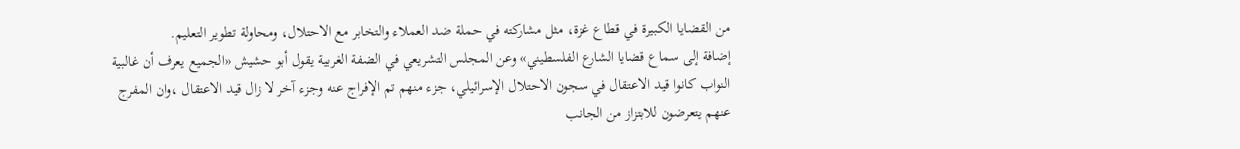من القضايا الكبيرة في قطاع غزة، مثل مشاركته في حملة ضد العملاء والتخابر مع الاحتلال، ومحاولة تطوير التعليم.
إضافة إلى سماع قضايا الشارع الفلسطيني» وعن المجلس التشريعي في الضفة الغربية يقول أبو حشيش «الجميع يعرف أن غالبية النواب كانوا قيد الاعتقال في سجون الاحتلال الإسرائيلي، جزء منهم تم الإفراج عنه وجزء آخر لا زال قيد الاعتقال ،وان المفرج عنهم يتعرضون للابتزاز من الجانب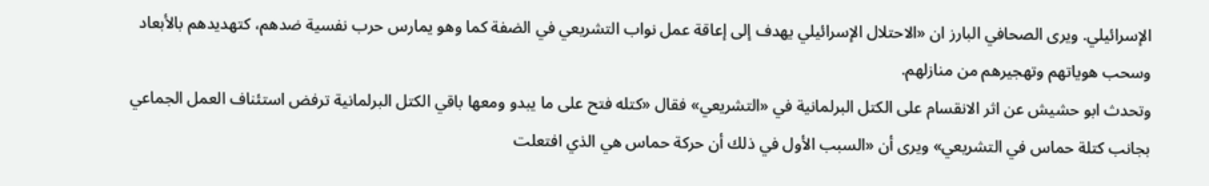الإسرائيلي. ويرى الصحافي البارز ان «الاحتلال الإسرائيلي يهدف إلى إعاقة عمل نواب التشريعي في الضفة كما وهو يمارس حرب نفسية ضدهم، كتهديدهم بالأبعاد وسحب هوياتهم وتهجيرهم من منازلهم.
وتحدث ابو حشيش عن اثر الانقسام على الكتل البرلمانية في «التشريعي» فقال «كتله فتح على ما يبدو ومعها باقي الكتل البرلمانية ترفض استئناف العمل الجماعي بجانب كتلة حماس في التشريعي» ويرى أن «السبب الأول في ذلك أن حركة حماس هي الذي افتعلت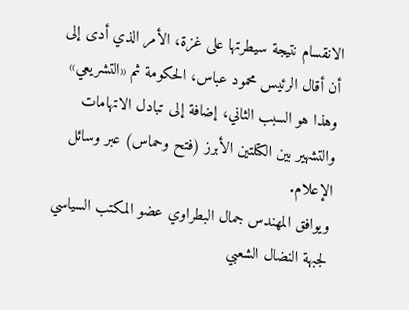الانقسام نتيجة سيطرتها على غزة، الأمر الذي أدى إلى أن أقال الرئيس محمود عباس، الحكومة ثم «التشريعي» وهذا هو السبب الثاني، إضافة إلى تبادل الاتهامات والتشهير بين الكتلتين الأبرز (فتح وحماس) عبر وسائل الإعلام.
ويوافق المهندس جمال البطراوي عضو المكتب السياسي لجبهة النضال الشعبي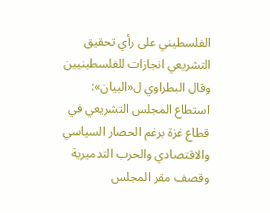الفلسطيني على رأي تحقيق التشريعي انجازات للفلسطينيين وقال البطراوي ل«البيان»: استطاع المجلس التشريعي في قطاع غزة برغم الحصار السياسي والاقتصادي والحرب التدميرية وقصف مقر المجلس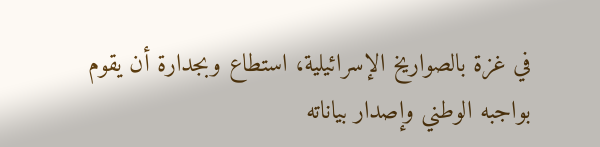في غزة بالصواريخ الإسرائيلية، استطاع وبجدارة أن يقوم بواجبه الوطني وإصدار بياناته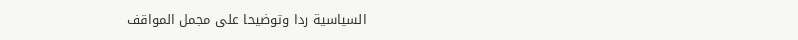السياسية ردا وتوضيحا على مجمل المواقف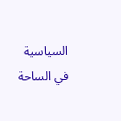السياسية في الساحة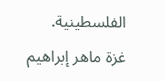الفلسطينية.
غزة ماهر إبراهيم